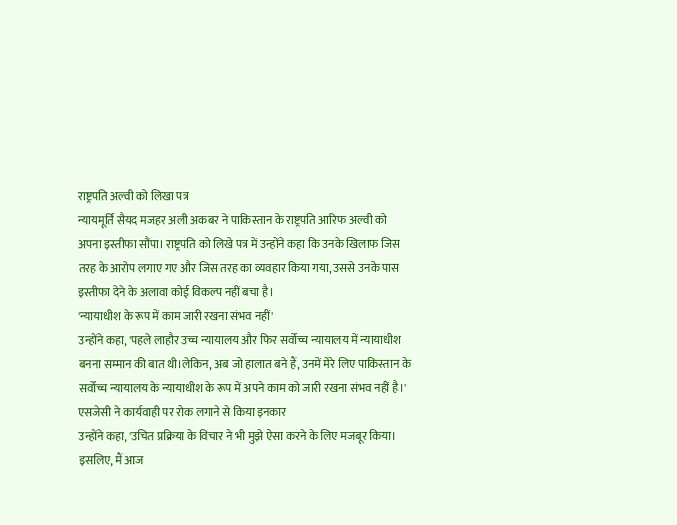राष्ट्रपति अल्वी को लिखा पत्र
न्यायमूर्ति सैयद मजहर अली अकबर ने पाकिस्तान के राष्ट्रपति आरिफ अल्वी को अपना इस्तीफा सौंपा। राष्ट्रपति को लिखे पत्र में उन्होंने कहा कि उनके खिलाफ जिस तरह के आरोप लगाए गए और जिस तरह का व्यवहार किया गया, उससे उनके पास इस्तीफा देने के अलावा कोई विकल्प नहीं बचा है।
'न्यायाधीश के रूप में काम जारी रखना संभव नहीं'
उन्होंने कहा, 'पहले लाहौर उच्च न्यायालय और फिर सर्वोच्च न्यायालय में न्यायाधीश बनना सम्मान की बात थी।लेकिन, अब जो हालात बने हैं, उनमें मेरे लिए पाकिस्तान के सर्वोच्च न्यायालय के न्यायाधीश के रूप में अपने काम को जारी रखना संभव नहीं है।'
एसजेसी ने कार्यवाही पर रोक लगाने से किया इनकार
उन्होंने कहा, 'उचित प्रक्रिया के विचार ने भी मुझे ऐसा करने के लिए मजबूर किया। इसलिए, मैं आज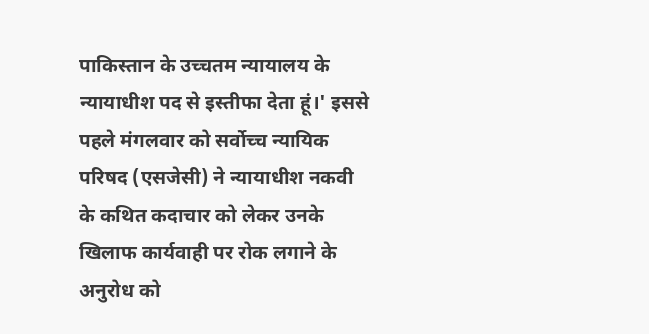पाकिस्तान के उच्चतम न्यायालय के न्यायाधीश पद से इस्तीफा देता हूं।' इससे पहले मंगलवार को सर्वोच्च न्यायिक परिषद (एसजेसी) ने न्यायाधीश नकवी के कथित कदाचार को लेकर उनके खिलाफ कार्यवाही पर रोक लगाने के अनुरोध को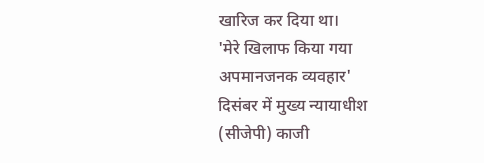खारिज कर दिया था।
'मेरे खिलाफ किया गया अपमानजनक व्यवहार'
दिसंबर में मुख्य न्यायाधीश (सीजेपी) काजी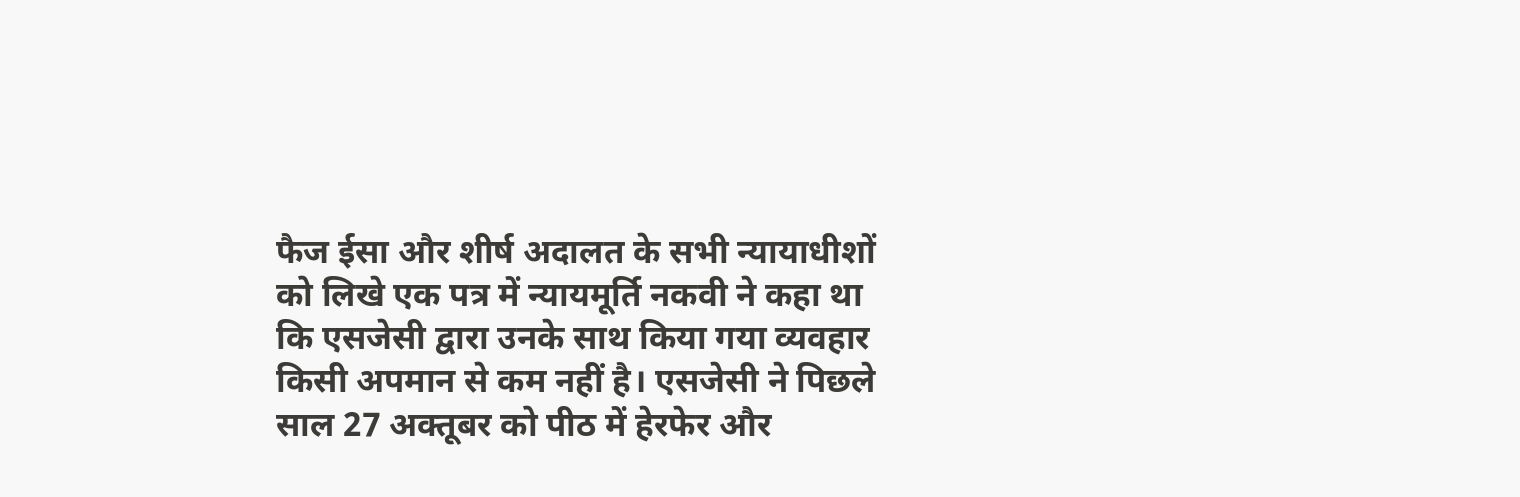फैज ईसा और शीर्ष अदालत के सभी न्यायाधीशों को लिखे एक पत्र में न्यायमूर्ति नकवी ने कहा था कि एसजेसी द्वारा उनके साथ किया गया व्यवहार किसी अपमान से कम नहीं है। एसजेसी ने पिछले साल 27 अक्तूबर को पीठ में हेरफेर और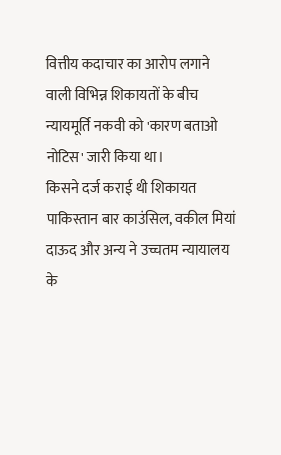वित्तीय कदाचार का आरोप लगाने वाली विभिन्न शिकायतों के बीच न्यायमूर्ति नकवी को 'कारण बताओ नोटिस' जारी किया था।
किसने दर्ज कराई थी शिकायत
पाकिस्तान बार काउंसिल, वकील मियां दाऊद और अन्य ने उच्चतम न्यायालय के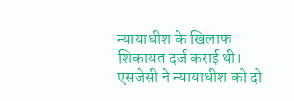न्यायाधीश के खिलाफ शिकायत दर्ज कराई थी। एसजेसी ने न्यायाधीश को दो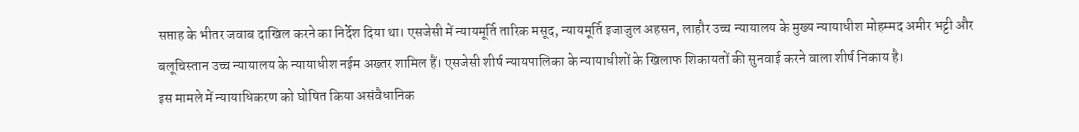सप्ताह के भीतर जवाब दाखिल करने का निर्देश दिया था। एसजेसी में न्यायमूर्ति तारिक मसूद, न्यायमूर्ति इजाजुल अहसन, लाहौर उच्च न्यायालय के मुख्य न्यायाधीश मोहम्मद अमीर भट्टी और बलूचिस्तान उच्च न्यायालय के न्यायाधीश नईम अख्तर शामिल हैं। एसजेसी शीर्ष न्यायपालिका के न्यायाधीशों के खिलाफ शिकायतों की सुनवाई करने वाला शीर्ष निकाय है।
इस मामले में न्यायाधिकरण को घोषित किया असंवैधानिक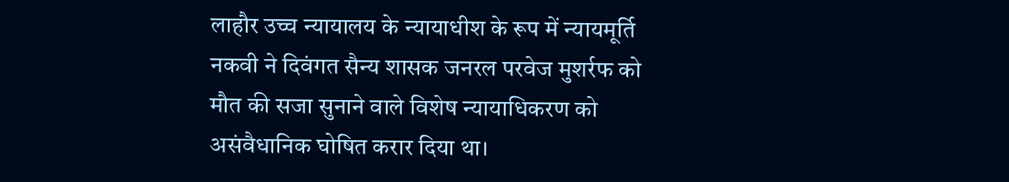लाहौर उच्च न्यायालय के न्यायाधीश के रूप में न्यायमूर्ति नकवी ने दिवंगत सैन्य शासक जनरल परवेज मुशर्रफ को मौत की सजा सुनाने वाले विशेष न्यायाधिकरण को असंवैधानिक घोषित करार दिया था।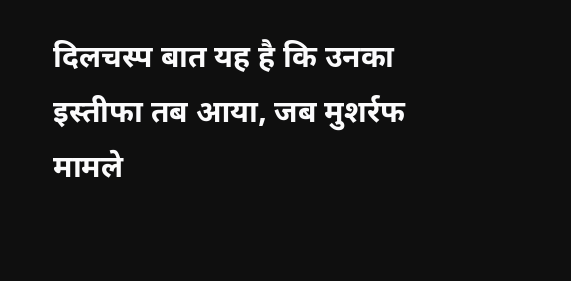दिलचस्प बात यह है कि उनका इस्तीफा तब आया, जब मुशर्रफ मामले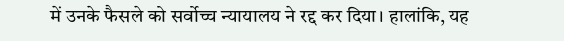में उनके फैसले को सर्वोच्च न्यायालय ने रद्द कर दिया। हालांकि, यह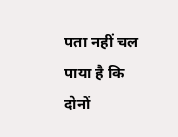पता नहीं चल पाया है कि दोनों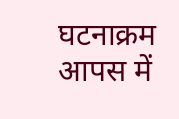घटनाक्रम आपस में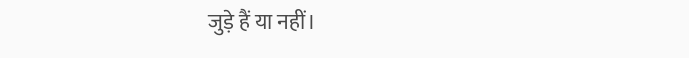जुड़े हैं या नहीं।